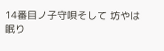14番目ノ子守唄そして 坊やは 眠り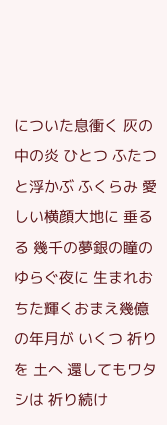についた息衝く 灰の中の炎 ひとつ ふたつと浮かぶ ふくらみ 愛しい横顔大地に 垂るる 幾千の夢銀の瞳のゆらぐ夜に 生まれおちた輝くおまえ幾億の年月が いくつ 祈りを 土へ 還してもワタシは 祈り続け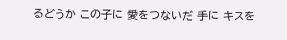るどうか この子に 愛をつないだ 手に キスを